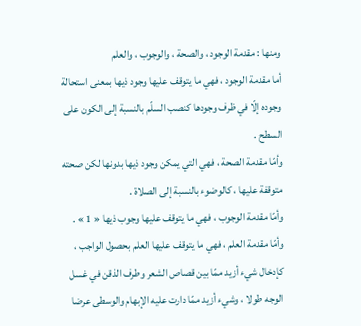ومنها : مقدمة الوجود ، والصحة ، والوجوب ، والعلم
أما مقدمة الوجود ، فهي ما يتوقف عليها وجود ذيها بمعنى استحالة وجوده إلّا في ظرف وجودها كنصب السلّم بالنسبة إلى الكون على السطح .
وأمّا مقدمة الصحة ، فهي التي يمكن وجود ذيها بدونها لكن صحته متوقفة عليها ، كالوضوء بالنسبة إلى الصلاة .
وأمّا مقدمة الوجوب ، فهي ما يتوقف عليها وجوب ذيها « 1 » .
وأمّا مقدمة العلم ، فهي ما يتوقف عليها العلم بحصول الواجب ، كإدخال شيء أزيد ممّا بين قصاص الشعر وطرف الذقن في غسل الوجه طولا ، وشيء أزيد ممّا دارت عليه الإبهام والوسطى عرضا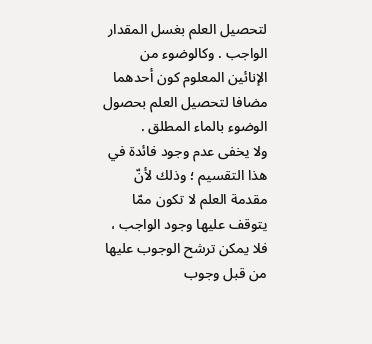لتحصيل العلم بغسل المقدار الواجب . وكالوضوء من الإنائين المعلوم كون أحدهما مضافا لتحصيل العلم بحصول الوضوء بالماء المطلق .
ولا يخفى عدم وجود فائدة في هذا التقسيم ؛ وذلك لأنّ مقدمة العلم لا تكون ممّا يتوقف عليها وجود الواجب ، فلا يمكن ترشح الوجوب عليها من قبل وجوب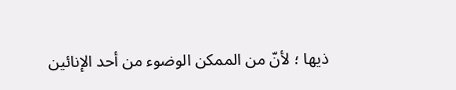ذيها ؛ لأنّ من الممكن الوضوء من أحد الإنائين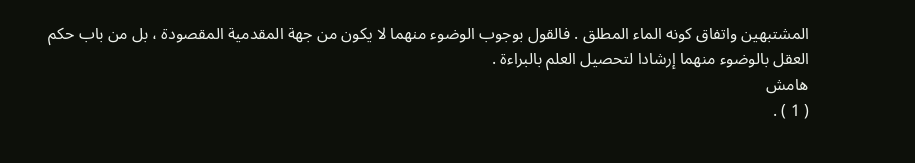المشتبهين واتفاق كونه الماء المطلق . فالقول بوجوب الوضوء منهما لا يكون من جهة المقدمية المقصودة ، بل من باب حكم العقل بالوضوء منهما إرشادا لتحصيل العلم بالبراءة .
هامش
( 1 ) .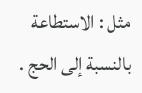مثل : الاستطاعة بالنسبة إلى الحج .